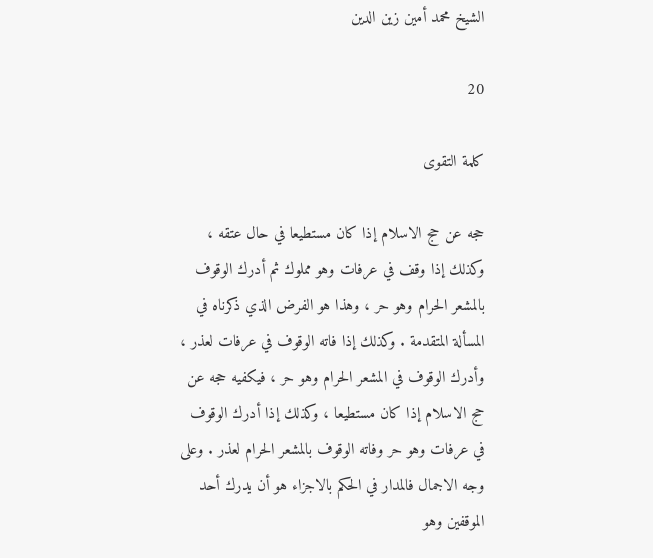الشيخ محمد أمين زين الدين

20

كلمة التقوى

حجه عن حج الاسلام إذا كان مستطيعا في حال عتقه ، وكذلك إذا وقف في عرفات وهو مملوك ثم أدرك الوقوف بالمشعر الحرام وهو حر ، وهذا هو الفرض الذي ذكرناه في المسألة المتقدمة . وكذلك إذا فاته الوقوف في عرفات لعذر ، وأدرك الوقوف في المشعر الحرام وهو حر ، فيكفيه حجه عن حج الاسلام إذا كان مستطيعا ، وكذلك إذا أدرك الوقوف في عرفات وهو حر وفاته الوقوف بالمشعر الحرام لعذر . وعلى وجه الاجمال فالمدار في الحكم بالاجزاء هو أن يدرك أحد الموقفين وهو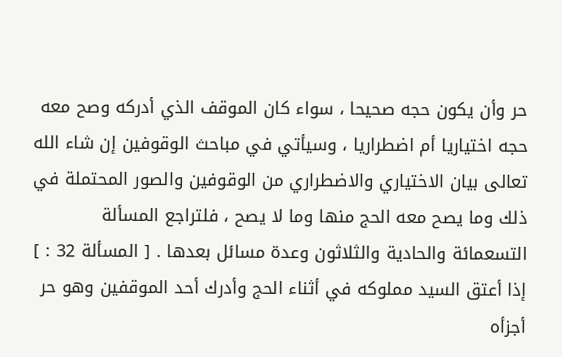حر وأن يكون حجه صحيحا ، سواء كان الموقف الذي أدركه وصح معه حجه اختياريا أم اضطراريا ، وسيأتي في مباحث الوقوفين إن شاء الله تعالى بيان الاختياري والاضطراري من الوقوفين والصور المحتملة في ذلك وما يصح معه الحج منها وما لا يصح ، فلتراجع المسألة التسعمائة والحادية والثلاثون وعدة مسائل بعدها . [ المسألة 32 : ] إذا أعتق السيد مملوكه في أثناء الحج وأدرك أحد الموقفين وهو حر أجزأه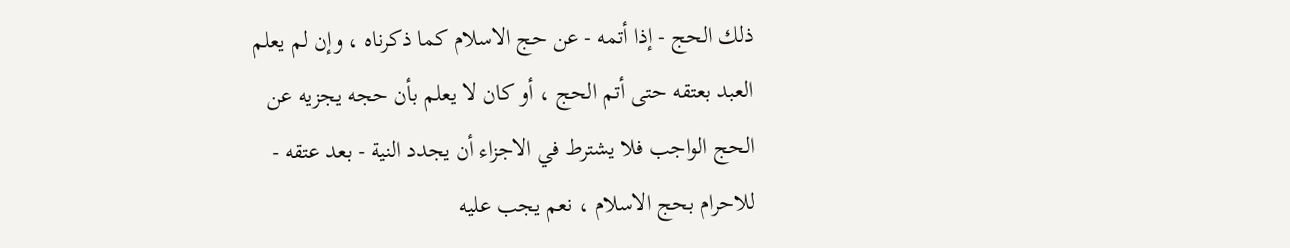ذلك الحج - إذا أتمه - عن حج الاسلام كما ذكرناه ، وإن لم يعلم العبد بعتقه حتى أتم الحج ، أو كان لا يعلم بأن حجه يجزيه عن الحج الواجب فلا يشترط في الاجزاء أن يجدد النية - بعد عتقه - للاحرام بحج الاسلام ، نعم يجب عليه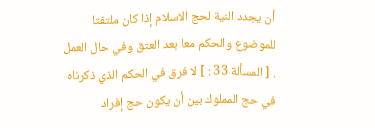أن يجدد النية لحج الاسلام إذا كان ملتفتا للموضوع والحكم معا بعد العتق وفي حال العمل . [ المسألة 33 : ] لا فرق في الحكم الذي ذكرناه في حج المملوك بين أن يكون حج إفراد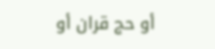أو حج قران أو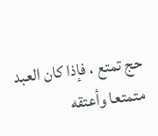حج تمتع ، فإذا كان العبد متمتعا وأعتقه